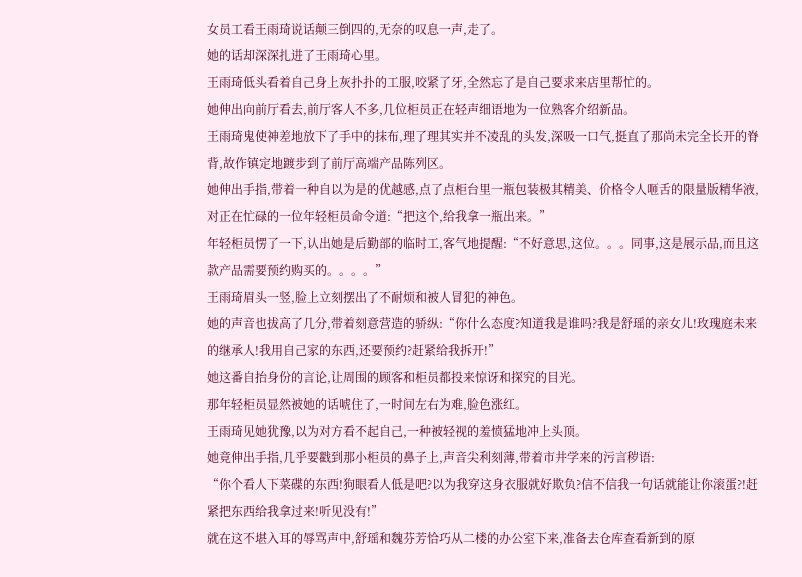女员工看王雨琦说话颠三倒四的,无奈的叹息一声,走了。
她的话却深深扎进了王雨琦心里。
王雨琦低头看着自己身上灰扑扑的工服,咬紧了牙,全然忘了是自己要求来店里帮忙的。
她伸出向前厅看去,前厅客人不多,几位柜员正在轻声细语地为一位熟客介绍新品。
王雨琦鬼使神差地放下了手中的抹布,理了理其实并不凌乱的头发,深吸一口气,挺直了那尚未完全长开的脊背,故作镇定地踱步到了前厅高端产品陈列区。
她伸出手指,带着一种自以为是的优越感,点了点柜台里一瓶包装极其精美、价格令人咂舌的限量版精华液,对正在忙碌的一位年轻柜员命令道:“把这个,给我拿一瓶出来。”
年轻柜员愣了一下,认出她是后勤部的临时工,客气地提醒:“不好意思,这位。。。同事,这是展示品,而且这款产品需要预约购买的。。。。”
王雨琦眉头一竖,脸上立刻摆出了不耐烦和被人冒犯的神色。
她的声音也拔高了几分,带着刻意营造的骄纵:“你什么态度?知道我是谁吗?我是舒瑶的亲女儿!玫瑰庭未来的继承人!我用自己家的东西,还要预约?赶紧给我拆开!”
她这番自抬身份的言论,让周围的顾客和柜员都投来惊讶和探究的目光。
那年轻柜员显然被她的话唬住了,一时间左右为难,脸色涨红。
王雨琦见她犹豫,以为对方看不起自己,一种被轻视的羞愤猛地冲上头顶。
她竟伸出手指,几乎要戳到那小柜员的鼻子上,声音尖利刻薄,带着市井学来的污言秽语:
“你个看人下菜碟的东西!狗眼看人低是吧?以为我穿这身衣服就好欺负?信不信我一句话就能让你滚蛋?!赶紧把东西给我拿过来!听见没有!”
就在这不堪入耳的辱骂声中,舒瑶和魏芬芳恰巧从二楼的办公室下来,准备去仓库查看新到的原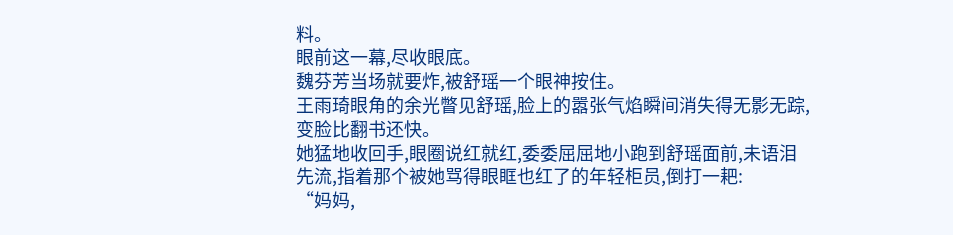料。
眼前这一幕,尽收眼底。
魏芬芳当场就要炸,被舒瑶一个眼神按住。
王雨琦眼角的余光瞥见舒瑶,脸上的嚣张气焰瞬间消失得无影无踪,变脸比翻书还快。
她猛地收回手,眼圈说红就红,委委屈屈地小跑到舒瑶面前,未语泪先流,指着那个被她骂得眼眶也红了的年轻柜员,倒打一耙:
“妈妈,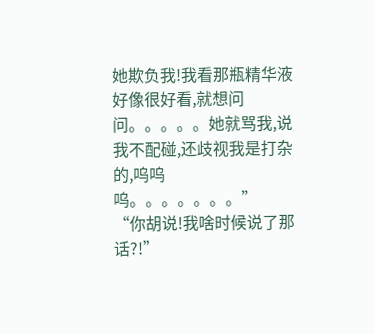她欺负我!我看那瓶精华液好像很好看,就想问问。。。。。她就骂我,说我不配碰,还歧视我是打杂的,呜呜呜。。。。。。。”
“你胡说!我啥时候说了那话?!”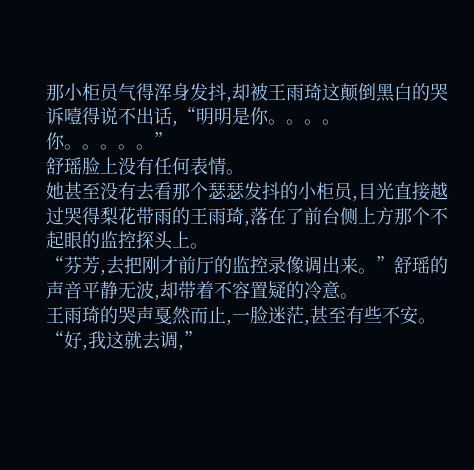那小柜员气得浑身发抖,却被王雨琦这颠倒黑白的哭诉噎得说不出话,“明明是你。。。。你。。。。。”
舒瑶脸上没有任何表情。
她甚至没有去看那个瑟瑟发抖的小柜员,目光直接越过哭得梨花带雨的王雨琦,落在了前台侧上方那个不起眼的监控探头上。
“芬芳,去把刚才前厅的监控录像调出来。”舒瑶的声音平静无波,却带着不容置疑的冷意。
王雨琦的哭声戛然而止,一脸迷茫,甚至有些不安。
“好,我这就去调,”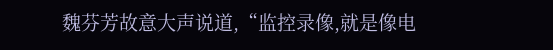魏芬芳故意大声说道,“监控录像,就是像电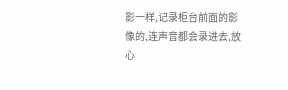影一样,记录柜台前面的影像的,连声音都会录进去,放心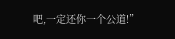吧,一定还你一个公道!”